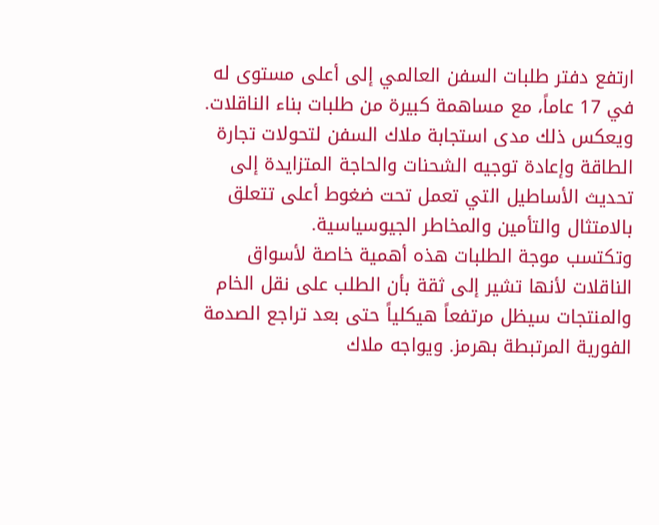ارتفع دفتر طلبات السفن العالمي إلى أعلى مستوى له في 17 عاماً، مع مساهمة كبيرة من طلبات بناء الناقلات. ويعكس ذلك مدى استجابة ملاك السفن لتحولات تجارة الطاقة وإعادة توجيه الشحنات والحاجة المتزايدة إلى تحديث الأساطيل التي تعمل تحت ضغوط أعلى تتعلق بالامتثال والتأمين والمخاطر الجيوسياسية.
وتكتسب موجة الطلبات هذه أهمية خاصة لأسواق الناقلات لأنها تشير إلى ثقة بأن الطلب على نقل الخام والمنتجات سيظل مرتفعاً هيكلياً حتى بعد تراجع الصدمة الفورية المرتبطة بهرمز. ويواجه ملاك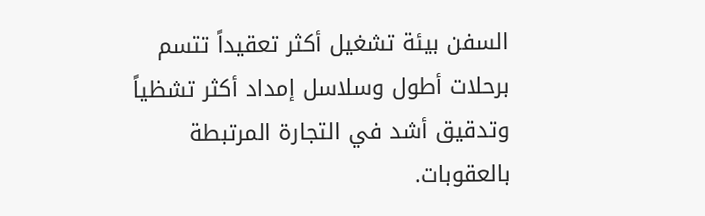السفن بيئة تشغيل أكثر تعقيداً تتسم برحلات أطول وسلاسل إمداد أكثر تشظياً وتدقيق أشد في التجارة المرتبطة بالعقوبات.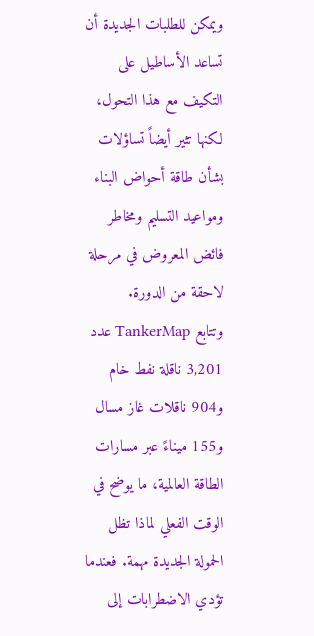ويمكن للطلبات الجديدة أن تساعد الأساطيل على التكيف مع هذا التحول، لكنها تثير أيضاً تساؤلات بشأن طاقة أحواض البناء ومواعيد التسليم ومخاطر فائض المعروض في مرحلة لاحقة من الدورة.
وتتابع TankerMap عدد 3,201 ناقلة نفط خام و904 ناقلات غاز مسال و155 ميناءً عبر مسارات الطاقة العالمية، ما يوضح في الوقت الفعلي لماذا تظل الحمولة الجديدة مهمة. فعندما تؤدي الاضطرابات إلى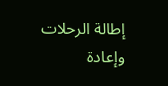إطالة الرحلات وإعادة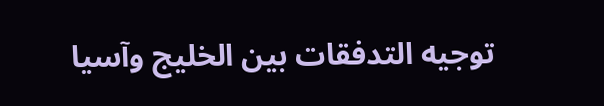توجيه التدفقات بين الخليج وآسيا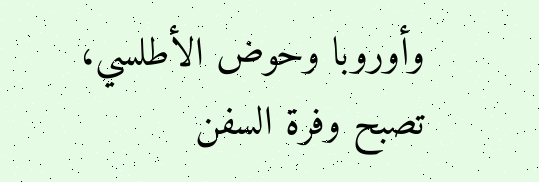وأوروبا وحوض الأطلسي، تصبح وفرة السفن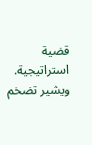قضية استراتيجية. ويشير تضخم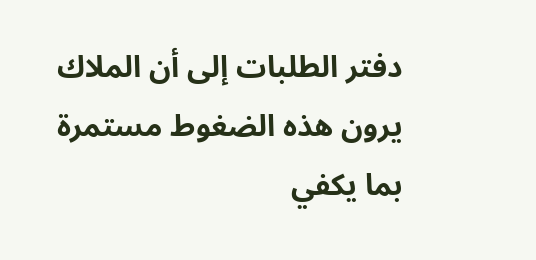دفتر الطلبات إلى أن الملاك يرون هذه الضغوط مستمرة بما يكفي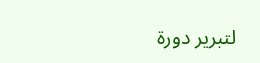لتبرير دورة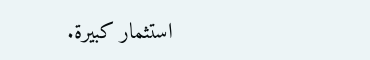استثمار كبيرة.